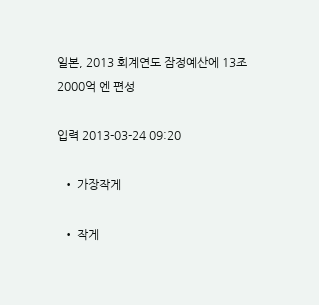일본, 2013 회계연도 잠정예산에 13조2000억 엔 편성

입력 2013-03-24 09:20

  • 가장작게

  • 작게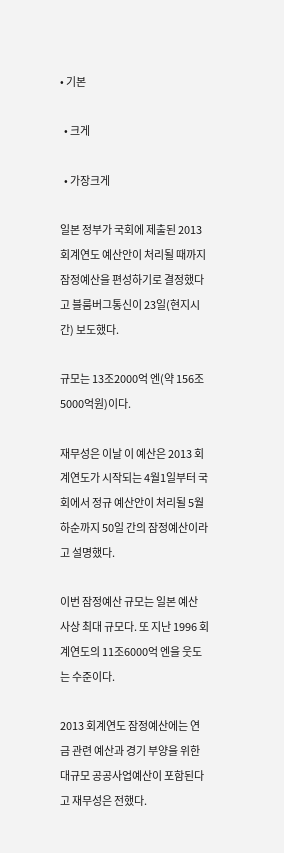• 기본

  • 크게

  • 가장크게

일본 정부가 국회에 제출된 2013 회계연도 예산안이 처리될 때까지 잠정예산을 편성하기로 결정했다고 블룸버그통신이 23일(현지시간) 보도했다.

규모는 13조2000억 엔(약 156조5000억원)이다.

재무성은 이날 이 예산은 2013 회계연도가 시작되는 4월1일부터 국회에서 정규 예산안이 처리될 5월 하순까지 50일 간의 잠정예산이라고 설명했다.

이번 잠정예산 규모는 일본 예산 사상 최대 규모다. 또 지난 1996 회계연도의 11조6000억 엔을 웃도는 수준이다.

2013 회계연도 잠정예산에는 연금 관련 예산과 경기 부양을 위한 대규모 공공사업예산이 포함된다고 재무성은 전했다.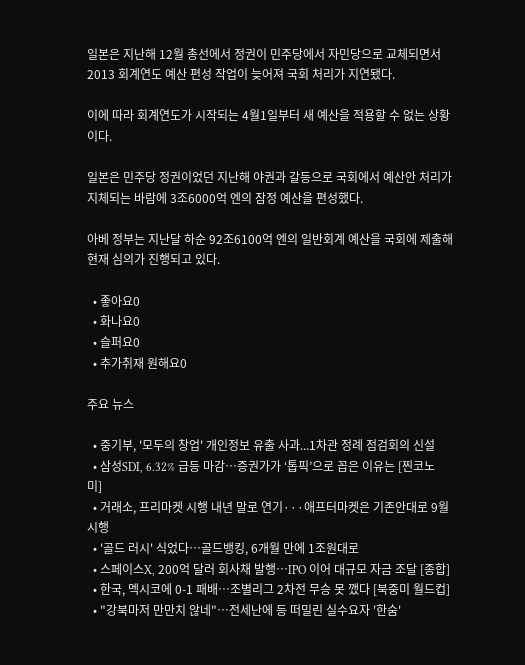일본은 지난해 12월 총선에서 정권이 민주당에서 자민당으로 교체되면서 2013 회계연도 예산 편성 작업이 늦어져 국회 처리가 지연됐다.

이에 따라 회계연도가 시작되는 4월1일부터 새 예산을 적용할 수 없는 상황이다.

일본은 민주당 정권이었던 지난해 야권과 갈등으로 국회에서 예산안 처리가 지체되는 바람에 3조6000억 엔의 잠정 예산을 편성했다.

아베 정부는 지난달 하순 92조6100억 엔의 일반회계 예산을 국회에 제출해 현재 심의가 진행되고 있다.

  • 좋아요0
  • 화나요0
  • 슬퍼요0
  • 추가취재 원해요0

주요 뉴스

  • 중기부, '모두의 창업' 개인정보 유출 사과...1차관 정례 점검회의 신설
  • 삼성SDI, 6.32% 급등 마감⋯증권가가 ‘톱픽’으로 꼽은 이유는 [찐코노미]
  • 거래소, 프리마켓 시행 내년 말로 연기···애프터마켓은 기존안대로 9월 시행
  • '골드 러시' 식었다…골드뱅킹, 6개월 만에 1조원대로
  • 스페이스X, 200억 달러 회사채 발행⋯IPO 이어 대규모 자금 조달 [종합]
  • 한국, 멕시코에 0-1 패배⋯조별리그 2차전 무승 못 깼다 [북중미 월드컵]
  • "강북마저 만만치 않네"⋯전세난에 등 떠밀린 실수요자 '한숨'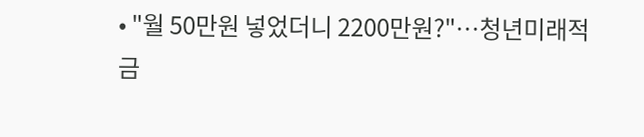• "월 50만원 넣었더니 2200만원?"…청년미래적금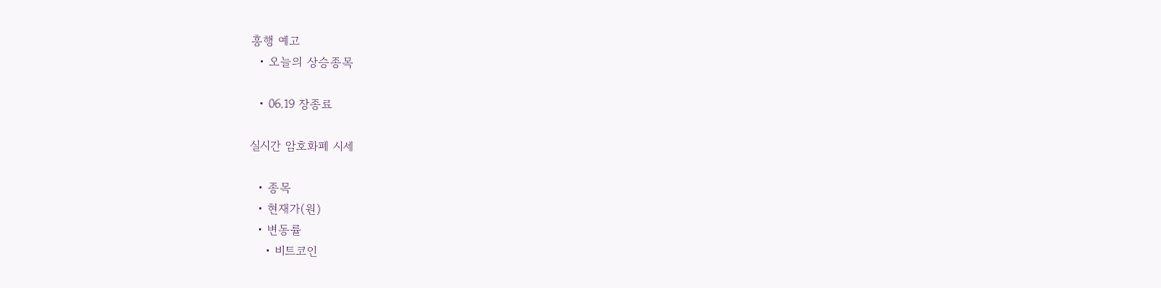흥행 예고
  • 오늘의 상승종목

  • 06.19 장종료

실시간 암호화폐 시세

  • 종목
  • 현재가(원)
  • 변동률
    • 비트코인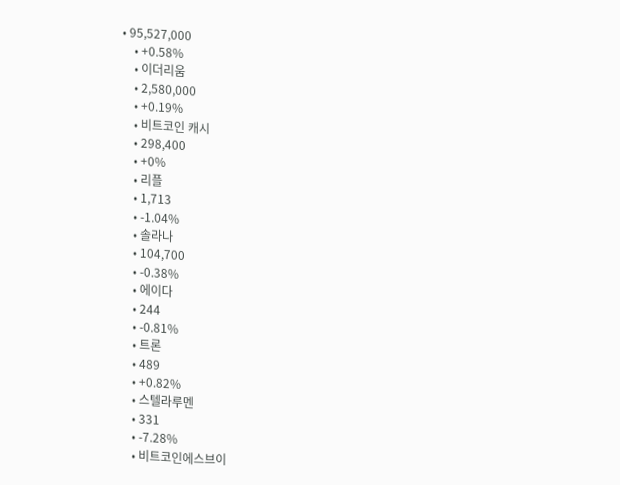• 95,527,000
    • +0.58%
    • 이더리움
    • 2,580,000
    • +0.19%
    • 비트코인 캐시
    • 298,400
    • +0%
    • 리플
    • 1,713
    • -1.04%
    • 솔라나
    • 104,700
    • -0.38%
    • 에이다
    • 244
    • -0.81%
    • 트론
    • 489
    • +0.82%
    • 스텔라루멘
    • 331
    • -7.28%
    • 비트코인에스브이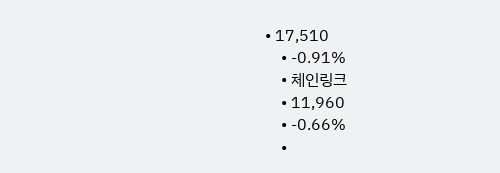• 17,510
    • -0.91%
    • 체인링크
    • 11,960
    • -0.66%
    •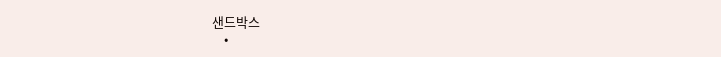샌드박스
    •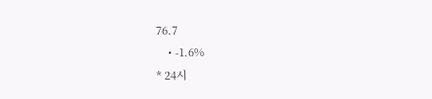76.7
    • -1.6%
* 24시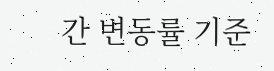간 변동률 기준